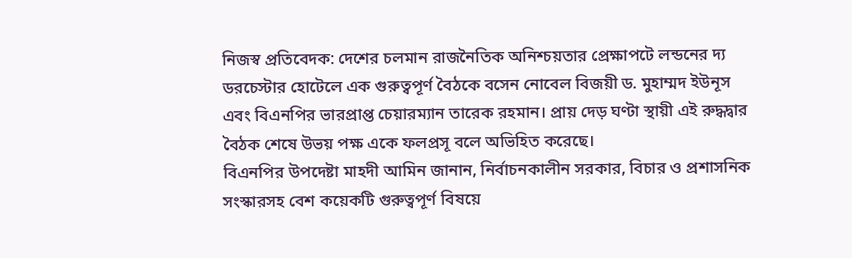নিজস্ব প্রতিবেদক: দেশের চলমান রাজনৈতিক অনিশ্চয়তার প্রেক্ষাপটে লন্ডনের দ্য ডরচেস্টার হোটেলে এক গুরুত্বপূর্ণ বৈঠকে বসেন নোবেল বিজয়ী ড. মুহাম্মদ ইউনূস এবং বিএনপির ভারপ্রাপ্ত চেয়ারম্যান তারেক রহমান। প্রায় দেড় ঘণ্টা স্থায়ী এই রুদ্ধদ্বার বৈঠক শেষে উভয় পক্ষ একে ফলপ্রসূ বলে অভিহিত করেছে।
বিএনপির উপদেষ্টা মাহদী আমিন জানান, নির্বাচনকালীন সরকার, বিচার ও প্রশাসনিক সংস্কারসহ বেশ কয়েকটি গুরুত্বপূর্ণ বিষয়ে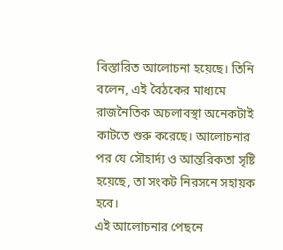বিস্তারিত আলোচনা হয়েছে। তিনি বলেন, এই বৈঠকের মাধ্যমে রাজনৈতিক অচলাবস্থা অনেকটাই কাটতে শুরু করেছে। আলোচনার পর যে সৌহার্দ্য ও আন্তরিকতা সৃষ্টি হয়েছে, তা সংকট নিরসনে সহায়ক হবে।
এই আলোচনার পেছনে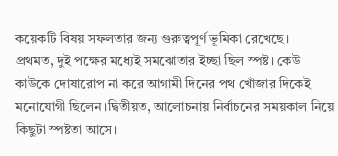কয়েকটি বিষয় সফলতার জন্য গুরুত্বপূর্ণ ভূমিকা রেখেছে।
প্রথমত, দুই পক্ষের মধ্যেই সমঝোতার ইচ্ছা ছিল স্পষ্ট। কেউ কাউকে দোষারোপ না করে আগামী দিনের পথ খোঁজার দিকেই মনোযোগী ছিলেন।দ্বিতীয়ত, আলোচনায় নির্বাচনের সময়কাল নিয়ে কিছুটা স্পষ্টতা আসে।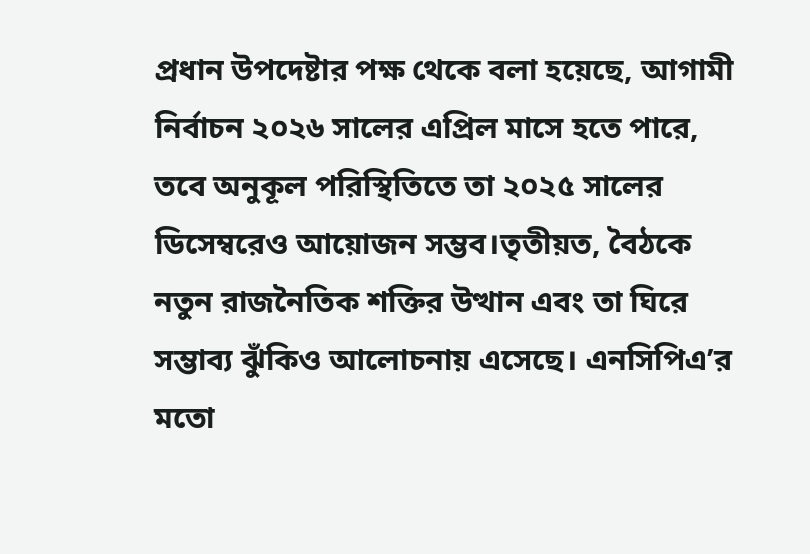প্রধান উপদেষ্টার পক্ষ থেকে বলা হয়েছে, আগামী নির্বাচন ২০২৬ সালের এপ্রিল মাসে হতে পারে, তবে অনুকূল পরিস্থিতিতে তা ২০২৫ সালের ডিসেম্বরেও আয়োজন সম্ভব।তৃতীয়ত, বৈঠকে নতুন রাজনৈতিক শক্তির উত্থান এবং তা ঘিরে সম্ভাব্য ঝুঁকিও আলোচনায় এসেছে। এনসিপিএ’র মতো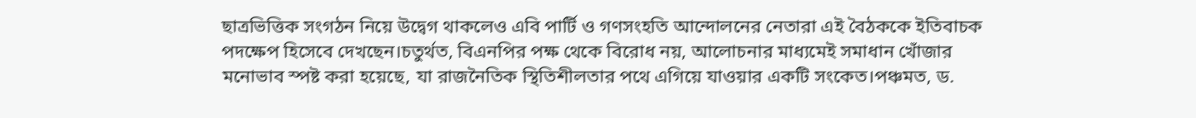ছাত্রভিত্তিক সংগঠন নিয়ে উদ্বেগ থাকলেও এবি পার্টি ও গণসংহতি আন্দোলনের নেতারা এই বৈঠককে ইতিবাচক পদক্ষেপ হিসেবে দেখছেন।চতুর্থত, বিএনপির পক্ষ থেকে বিরোধ নয়, আলোচনার মাধ্যমেই সমাধান খোঁজার মনোভাব স্পষ্ট করা হয়েছে, যা রাজনৈতিক স্থিতিশীলতার পথে এগিয়ে যাওয়ার একটি সংকেত।পঞ্চমত, ড.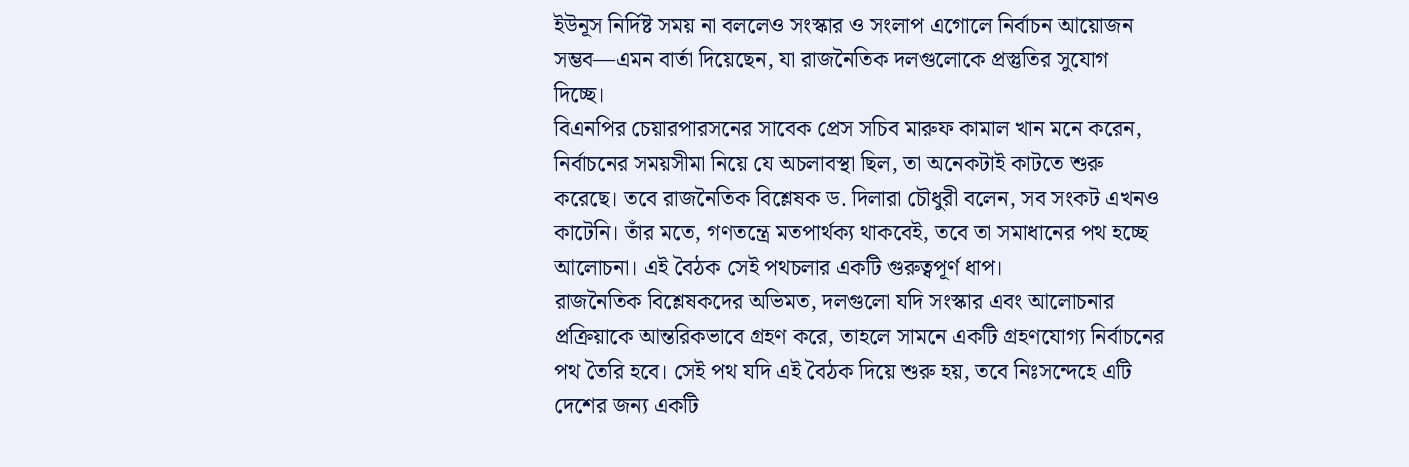ইউনূস নির্দিষ্ট সময় না বললেও সংস্কার ও সংলাপ এগোলে নির্বাচন আয়োজন সম্ভব—এমন বার্তা দিয়েছেন, যা রাজনৈতিক দলগুলোকে প্রস্তুতির সুযোগ দিচ্ছে।
বিএনপির চেয়ারপারসনের সাবেক প্রেস সচিব মারুফ কামাল খান মনে করেন, নির্বাচনের সময়সীমা নিয়ে যে অচলাবস্থা ছিল, তা অনেকটাই কাটতে শুরু করেছে। তবে রাজনৈতিক বিশ্লেষক ড. দিলারা চৌধুরী বলেন, সব সংকট এখনও কাটেনি। তাঁর মতে, গণতন্ত্রে মতপার্থক্য থাকবেই, তবে তা সমাধানের পথ হচ্ছে আলোচনা। এই বৈঠক সেই পথচলার একটি গুরুত্বপূর্ণ ধাপ।
রাজনৈতিক বিশ্লেষকদের অভিমত, দলগুলো যদি সংস্কার এবং আলোচনার প্রক্রিয়াকে আন্তরিকভাবে গ্রহণ করে, তাহলে সামনে একটি গ্রহণযোগ্য নির্বাচনের পথ তৈরি হবে। সেই পথ যদি এই বৈঠক দিয়ে শুরু হয়, তবে নিঃসন্দেহে এটি দেশের জন্য একটি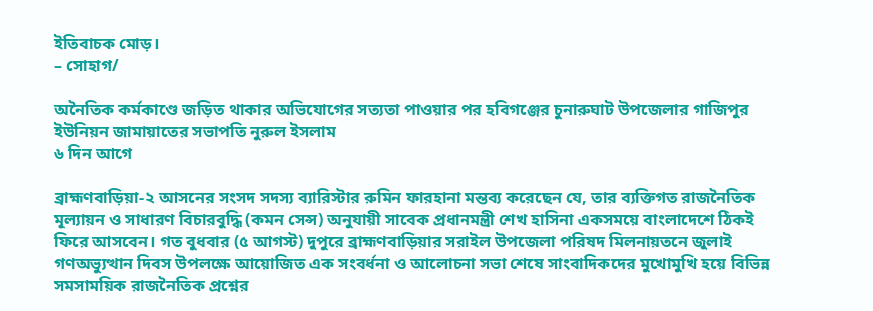ইতিবাচক মোড়।
– সোহাগ/

অনৈতিক কর্মকাণ্ডে জড়িত থাকার অভিযোগের সত্যতা পাওয়ার পর হবিগঞ্জের চুনারুঘাট উপজেলার গাজিপুর ইউনিয়ন জামায়াতের সভাপতি নুরুল ইসলাম
৬ দিন আগে

ব্রাহ্মণবাড়িয়া-২ আসনের সংসদ সদস্য ব্যারিস্টার রুমিন ফারহানা মন্তব্য করেছেন যে, তার ব্যক্তিগত রাজনৈতিক মূল্যায়ন ও সাধারণ বিচারবুদ্ধি (কমন সেন্স) অনুযায়ী সাবেক প্রধানমন্ত্রী শেখ হাসিনা একসময়ে বাংলাদেশে ঠিকই ফিরে আসবেন। গত বুধবার (৫ আগস্ট) দুপুরে ব্রাহ্মণবাড়িয়ার সরাইল উপজেলা পরিষদ মিলনায়তনে জুলাই গণঅভ্যুত্থান দিবস উপলক্ষে আয়োজিত এক সংবর্ধনা ও আলোচনা সভা শেষে সাংবাদিকদের মুখোমুখি হয়ে বিভিন্ন সমসাময়িক রাজনৈতিক প্রশ্নের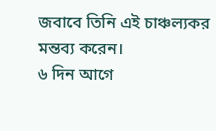জবাবে তিনি এই চাঞ্চল্যকর মন্তব্য করেন।
৬ দিন আগে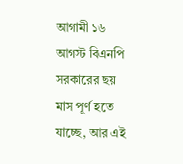আগামী ১৬ আগস্ট বিএনপি সরকারের ছয় মাস পূর্ণ হতে যাচ্ছে, আর এই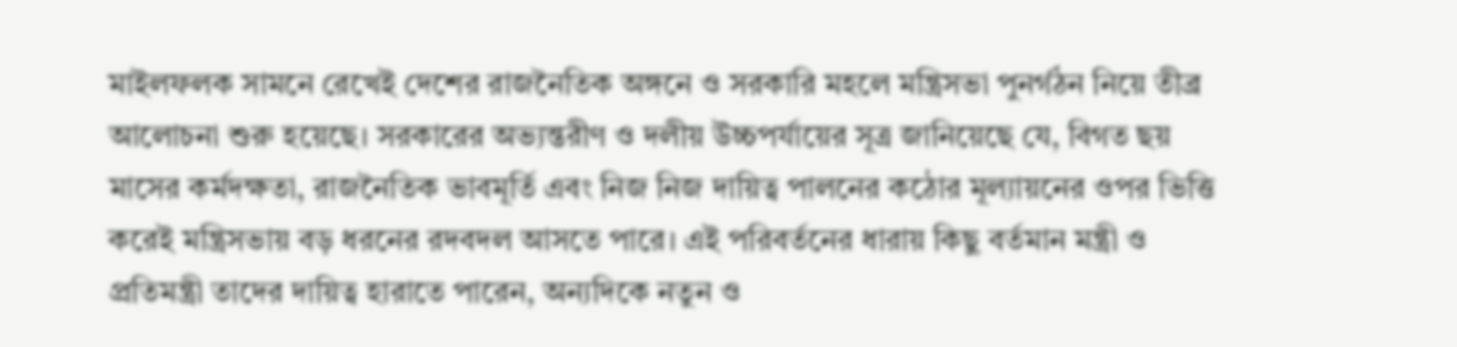মাইলফলক সামনে রেখেই দেশের রাজনৈতিক অঙ্গনে ও সরকারি মহলে মন্ত্রিসভা পুনর্গঠন নিয়ে তীব্র আলোচনা শুরু হয়েছে। সরকারের অভ্যন্তরীণ ও দলীয় উচ্চপর্যায়ের সূত্র জানিয়েছে যে, বিগত ছয় মাসের কর্মদক্ষতা, রাজনৈতিক ভাবমূর্তি এবং নিজ নিজ দায়িত্ব পালনের কঠোর মূল্যায়নের ওপর ভিত্তি করেই মন্ত্রিসভায় বড় ধরনের রদবদল আসতে পারে। এই পরিবর্তনের ধারায় কিছু বর্তমান মন্ত্রী ও প্রতিমন্ত্রী তাদের দায়িত্ব হারাতে পারেন, অন্যদিকে নতুন ও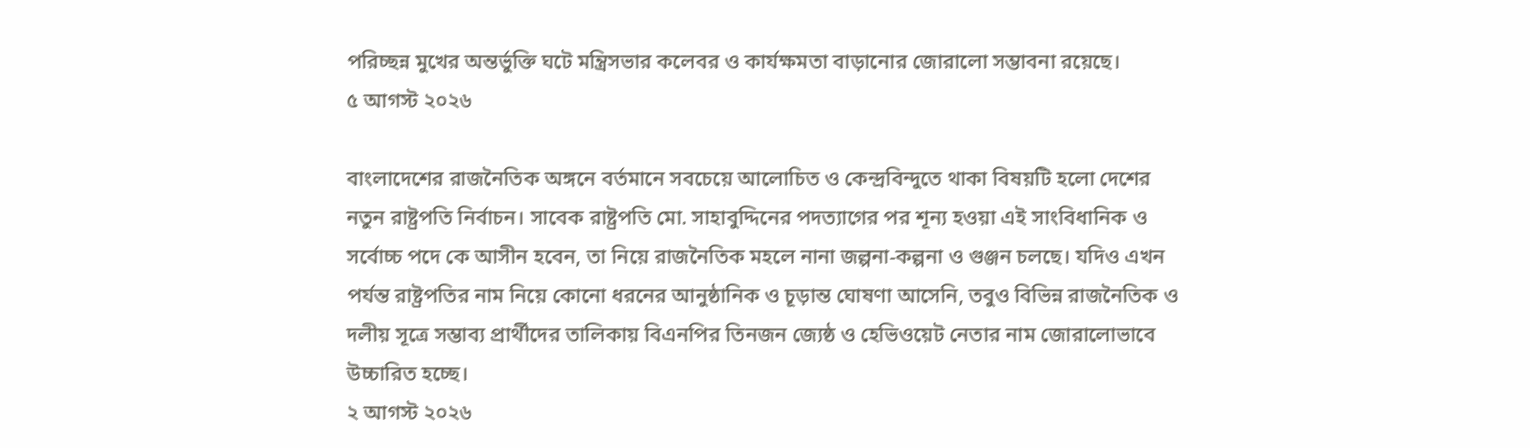পরিচ্ছন্ন মুখের অন্তর্ভুক্তি ঘটে মন্ত্রিসভার কলেবর ও কার্যক্ষমতা বাড়ানোর জোরালো সম্ভাবনা রয়েছে।
৫ আগস্ট ২০২৬

বাংলাদেশের রাজনৈতিক অঙ্গনে বর্তমানে সবচেয়ে আলোচিত ও কেন্দ্রবিন্দুতে থাকা বিষয়টি হলো দেশের নতুন রাষ্ট্রপতি নির্বাচন। সাবেক রাষ্ট্রপতি মো. সাহাবুদ্দিনের পদত্যাগের পর শূন্য হওয়া এই সাংবিধানিক ও সর্বোচ্চ পদে কে আসীন হবেন, তা নিয়ে রাজনৈতিক মহলে নানা জল্পনা-কল্পনা ও গুঞ্জন চলছে। যদিও এখন পর্যন্ত রাষ্ট্রপতির নাম নিয়ে কোনো ধরনের আনুষ্ঠানিক ও চূড়ান্ত ঘোষণা আসেনি, তবুও বিভিন্ন রাজনৈতিক ও দলীয় সূত্রে সম্ভাব্য প্রার্থীদের তালিকায় বিএনপির তিনজন জ্যেষ্ঠ ও হেভিওয়েট নেতার নাম জোরালোভাবে উচ্চারিত হচ্ছে।
২ আগস্ট ২০২৬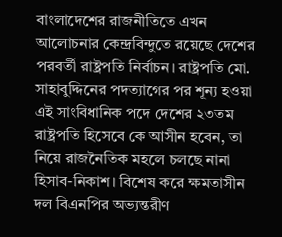বাংলাদেশের রাজনীতিতে এখন আলোচনার কেন্দ্রবিন্দুতে রয়েছে দেশের পরবর্তী রাষ্ট্রপতি নির্বাচন। রাষ্ট্রপতি মো. সাহাবুদ্দিনের পদত্যাগের পর শূন্য হওয়া এই সাংবিধানিক পদে দেশের ২৩তম রাষ্ট্রপতি হিসেবে কে আসীন হবেন, তা নিয়ে রাজনৈতিক মহলে চলছে নানা হিসাব-নিকাশ। বিশেষ করে ক্ষমতাসীন দল বিএনপির অভ্যন্তরীণ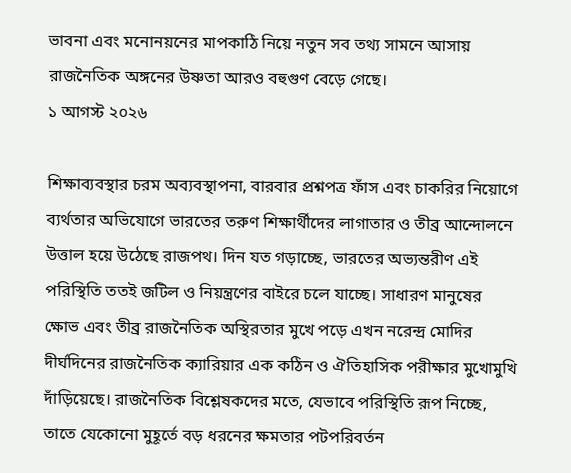ভাবনা এবং মনোনয়নের মাপকাঠি নিয়ে নতুন সব তথ্য সামনে আসায় রাজনৈতিক অঙ্গনের উষ্ণতা আরও বহুগুণ বেড়ে গেছে।
১ আগস্ট ২০২৬

শিক্ষাব্যবস্থার চরম অব্যবস্থাপনা, বারবার প্রশ্নপত্র ফাঁস এবং চাকরির নিয়োগে ব্যর্থতার অভিযোগে ভারতের তরুণ শিক্ষার্থীদের লাগাতার ও তীব্র আন্দোলনে উত্তাল হয়ে উঠেছে রাজপথ। দিন যত গড়াচ্ছে, ভারতের অভ্যন্তরীণ এই পরিস্থিতি ততই জটিল ও নিয়ন্ত্রণের বাইরে চলে যাচ্ছে। সাধারণ মানুষের ক্ষোভ এবং তীব্র রাজনৈতিক অস্থিরতার মুখে পড়ে এখন নরেন্দ্র মোদির দীর্ঘদিনের রাজনৈতিক ক্যারিয়ার এক কঠিন ও ঐতিহাসিক পরীক্ষার মুখোমুখি দাঁড়িয়েছে। রাজনৈতিক বিশ্লেষকদের মতে, যেভাবে পরিস্থিতি রূপ নিচ্ছে, তাতে যেকোনো মুহূর্তে বড় ধরনের ক্ষমতার পটপরিবর্তন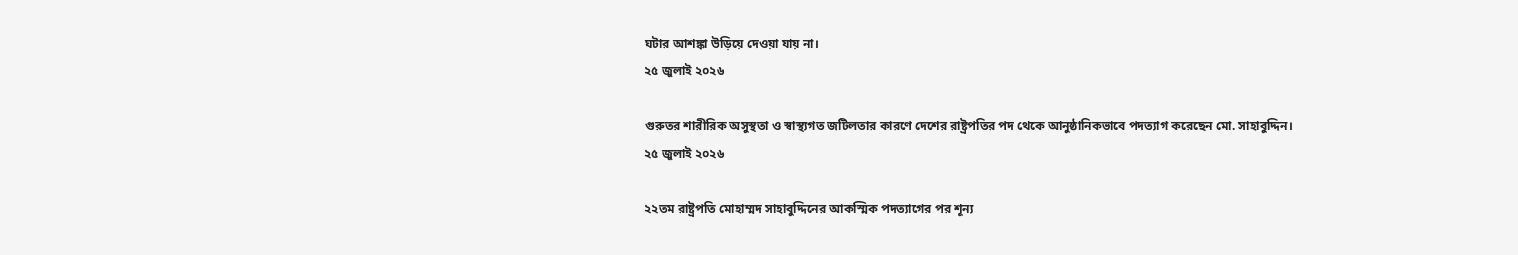ঘটার আশঙ্কা উড়িয়ে দেওয়া যায় না।
২৫ জুলাই ২০২৬

গুরুতর শারীরিক অসুস্থতা ও স্বাস্থ্যগত জটিলতার কারণে দেশের রাষ্ট্রপতির পদ থেকে আনুষ্ঠানিকভাবে পদত্যাগ করেছেন মো. সাহাবুদ্দিন।
২৫ জুলাই ২০২৬

২২তম রাষ্ট্রপতি মোহাম্মদ সাহাবুদ্দিনের আকস্মিক পদত্যাগের পর শূন্য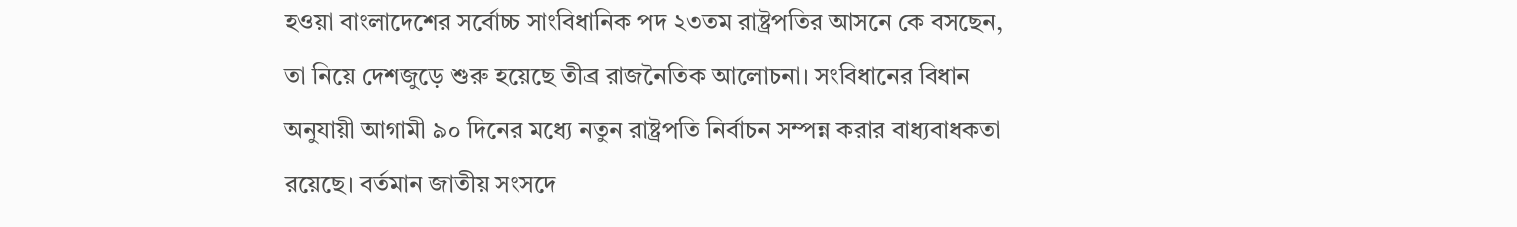হওয়া বাংলাদেশের সর্বোচ্চ সাংবিধানিক পদ ২৩তম রাষ্ট্রপতির আসনে কে বসছেন, তা নিয়ে দেশজুড়ে শুরু হয়েছে তীব্র রাজনৈতিক আলোচনা। সংবিধানের বিধান অনুযায়ী আগামী ৯০ দিনের মধ্যে নতুন রাষ্ট্রপতি নির্বাচন সম্পন্ন করার বাধ্যবাধকতা রয়েছে। বর্তমান জাতীয় সংসদে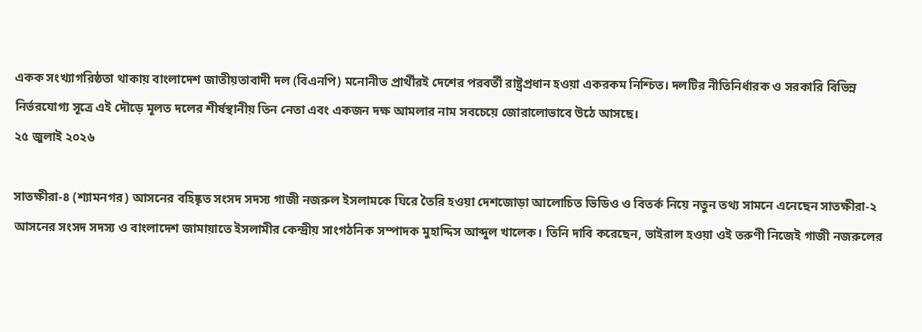একক সংখ্যাগরিষ্ঠতা থাকায় বাংলাদেশ জাতীয়তাবাদী দল (বিএনপি) মনোনীত প্রার্থীরই দেশের পরবর্তী রাষ্ট্রপ্রধান হওয়া একরকম নিশ্চিত। দলটির নীতিনির্ধারক ও সরকারি বিভিন্ন নির্ভরযোগ্য সূত্রে এই দৌড়ে মূলত দলের শীর্ষস্থানীয় তিন নেতা এবং একজন দক্ষ আমলার নাম সবচেয়ে জোরালোভাবে উঠে আসছে।
২৫ জুলাই ২০২৬

সাতক্ষীরা-৪ (শ্যামনগর) আসনের বহিষ্কৃত সংসদ সদস্য গাজী নজরুল ইসলামকে ঘিরে তৈরি হওয়া দেশজোড়া আলোচিত ভিডিও ও বিতর্ক নিয়ে নতুন তথ্য সামনে এনেছেন সাতক্ষীরা-২ আসনের সংসদ সদস্য ও বাংলাদেশ জামায়াতে ইসলামীর কেন্দ্রীয় সাংগঠনিক সম্পাদক মুহাদ্দিস আব্দুল খালেক। তিনি দাবি করেছেন, ভাইরাল হওয়া ওই তরুণী নিজেই গাজী নজরুলের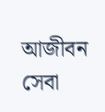আজীবন সেবা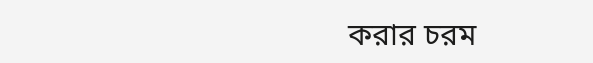করার চরম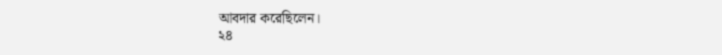আবদার করেছিলেন।
২৪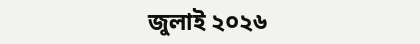জুলাই ২০২৬